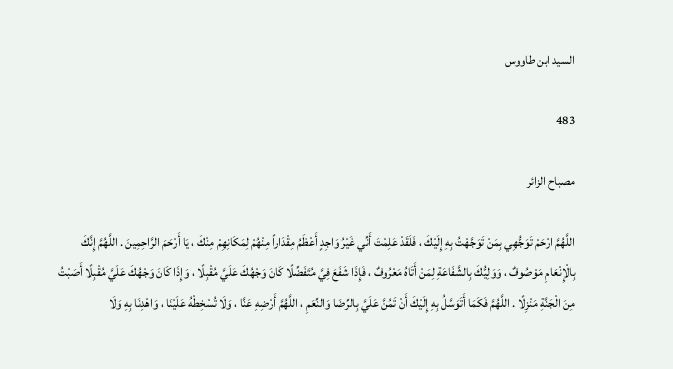السيد ابن طاووس

483

مصباح الزائر

اللَّهُمَّ ارْحَمْ تَوَجُّهِي بِمَنْ تَوَجَّهْتُ بِهِ إِلَيْكَ ، فَلَقَدْ عَلِمْتَ أَنِّي غَيْرُ وَاجِدٍ أَعْظَمُ مِقْدَاراً مِنْهُمْ لِمَكَانِهِمْ مِنْكَ ، يَا أَرْحَمَ الرَّاحِمِينَ . اللَّهُمَّ إِنَّكَ بِالْإِنْعَامِ مَوْصُوفٌ ، وَوَلِيُّكَ بِالشَّفَاعَةِ لِمَنْ أَتَاهُ مَعْرُوفٌ ، فَإِذَا شَفَعَ فِيَّ مُتَفَضِّلًا كَانَ وَجْهُكَ عَلَيَّ مُقْبِلًا ، وَإِذَا كَانَ وَجْهُكَ عَلَيَّ مُقْبِلًا أَصَبْتُ مِنَ الْجَنَّةِ مَنْزِلًا . اللَّهُمَّ فَكَمَا أَتَوَسَّلُ بِهِ إِلَيْكَ أَنْ تَمُنَّ عَلَيَّ بِالرِّضَا وَالنِّعَمِ ، اللَّهُمَّ أَرْضِهِ عَنَّا ، وَلَا تُسْخِطْهُ عَلَيْنَا ، وَاهْدِنَا بِهِ وَلَا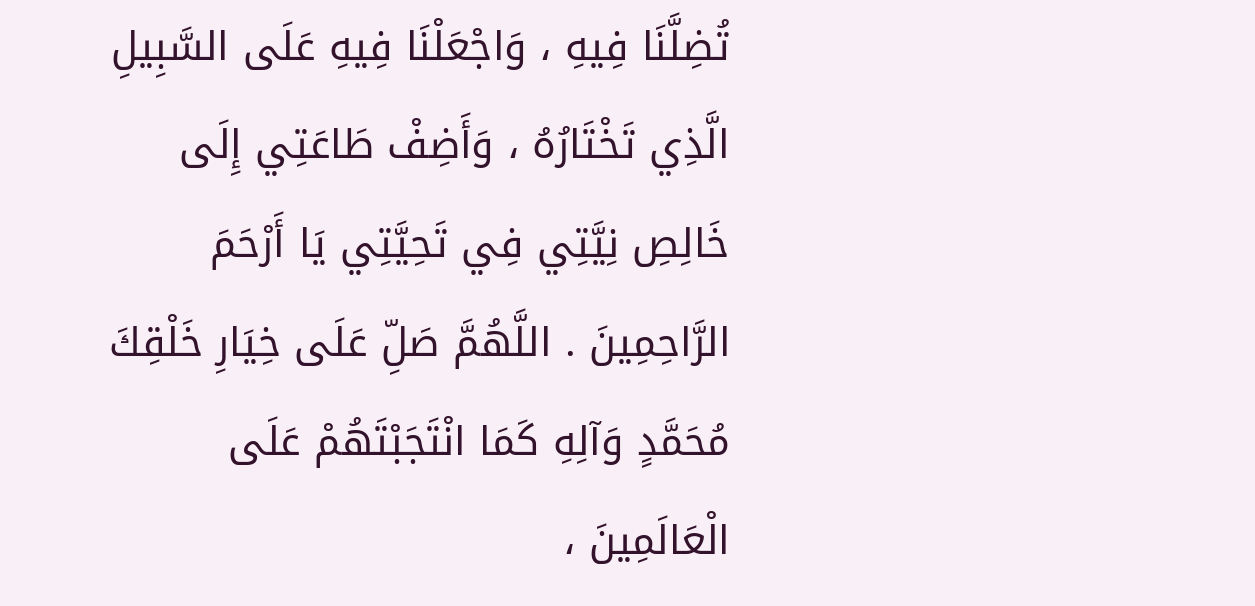تُضِلَّنَا فِيهِ ، وَاجْعَلْنَا فِيهِ عَلَى السَّبِيلِ الَّذِي تَخْتَارُهُ ، وَأَضِفْ طَاعَتِي إِلَى خَالِصِ نِيَّتِي فِي تَحِيَّتِي يَا أَرْحَمَ الرَّاحِمِينَ . اللَّهُمَّ صَلِّ عَلَى خِيَارِ خَلْقِكَ مُحَمَّدٍ وَآلِهِ كَمَا انْتَجَبْتَهُمْ عَلَى الْعَالَمِينَ ،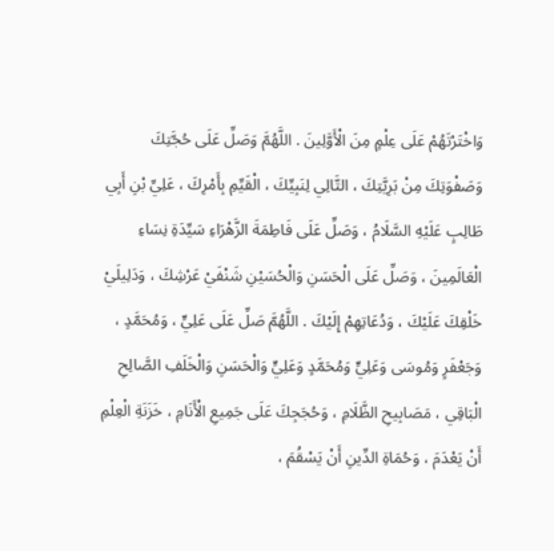وَاخْتَرْتَهُمْ عَلَى عِلْمٍ مِنَ الْأَوَّلِينَ . اللَّهُمَّ وَصَلِّ عَلَى حُجَّتِكَ وَصَفْوَتِكَ مِنْ بَرِيَّتِكَ ، التَّالِي لِنَبِيِّكَ ، الْقَيِّمِ بِأَمْرِكَ ، عَلِيِّ بْنِ أَبِي طَالِبٍ عَلَيْهِ السَّلَامُ ، وَصَلِّ عَلَى فَاطِمَةَ الزَّهْرَاءِ سَيِّدَةِ نِسَاءِ الْعَالَمِينَ ، وَصَلِّ عَلَى الْحَسَنِ وَالْحُسَيْنِ شَنْفَيْ عَرْشِكَ ، وَدَلِيلَيْ خَلْقِكَ عَلَيْكَ ، وَدُعَاتِهِمْ إِلَيْكَ . اللَّهُمَّ صَلِّ عَلَى عَلِيٍّ ، وَمُحَمَّدٍ ، وَجَعْفَرٍ وَمُوسَى وَعَلِيٍّ وَمُحَمَّدٍ وَعَلِيٍّ وَالْحَسَنِ وَالْخَلَفِ الصَّالِحِ الْبَاقِي ، مَصَابِيحِ الظَّلَامِ ، وَحُجَجِكَ عَلَى جَمِيعِ الْأَنَامِ ، خَزَنَةِ الْعِلْمِ أَنْ يَعْدَمَ ، وَحُمَاةِ الدِّينِ أَنْ يَسْقُمَ ،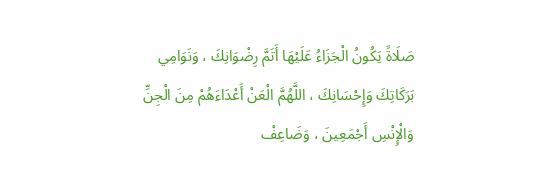صَلَاةً يَكُونُ الْجَزَاءُ عَلَيْهَا أَتَمَّ رِضْوَانِكَ ، وَنَوَامِي بَرَكَاتِكَ وَإِحْسَانِكَ ، اللَّهُمَّ الْعَنْ أَعْدَاءَهُمْ مِنَ الْجِنِّ وَالْإِنْسِ أَجْمَعِينَ ، وَضَاعِفْ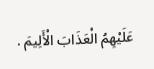عَلَيْهِمُ الْعَذَابَ الْأَلِيمَ .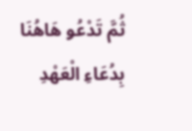ثُمَّ تَدْعُو هَاهُنَا بِدُعَاءِ الْعَهْدِ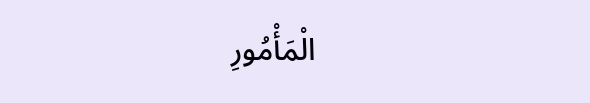الْمَأْمُورِ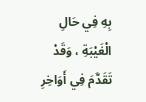بِهِ فِي حَالِ الْغَيْبَةِ ، وَقَدْ تَقَدَّمَ فِي أَوَاخِرِ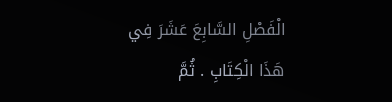الْفَصْلِ السَّابِعَ عَشَرَ فِي هَذَا الْكِتَابِ . ثُمَّ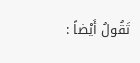تَقُولُ أَيْضاً :